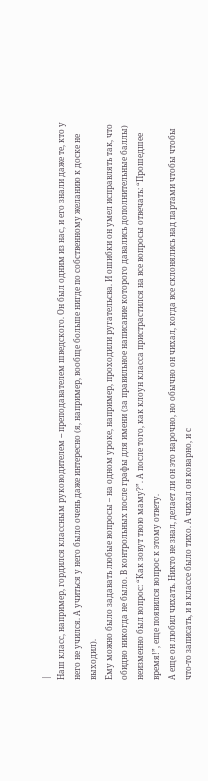|
Наш класс, например, гордился классным руководителем -- преподавателем шведского. Он был одним из нас, и его знали даже те, кто у него не учился. А учиться у него было очень даже интересно (я, например, вообще больше нигде по собственному желанию к доске не выходил).
Ему можно было задавать любые вопросы – на одном уроке, например, проходили ругательсва. И ошибки он умел исправлять так, что обидно никогда не было. В контрольных после графы для имени (за правильное написание которого давались дополнительные баллы) неизменно был вопрос: “Как зовут твою маму?”. А после того, как клоун класса пристрастился на все вопросы отвечать: “Прошедшее время!”, еще появился вопрос к этому ответу.
А еще он любил чихать. Никто не знал, делает ли он это нарочно, но обычно он чихал, когда все склонялись над партами чтобы чтобы что-то записать, и в классе было тихо. А чихал он коварно, и с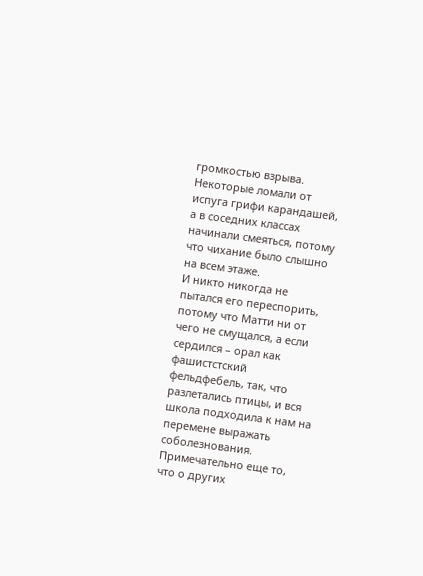громкостью взрыва. Некоторые ломали от испуга грифи карандашей, а в соседних классах начинали смеяться, потому что чихание было слышно на всем этаже.
И никто никогда не пытался его переспорить, потому что Матти ни от чего не смущался, а если сердился – орал как фашистстский фельдфебель, так, что разлетались птицы, и вся школа подходила к нам на перемене выражать соболезнования.
Примечательно еще то, что о других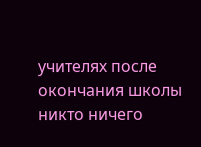учителях после окончания школы никто ничего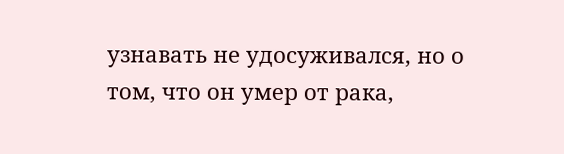узнавать не удосуживался, но о том, что он умер от рака,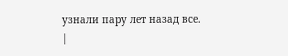узнали пару лет назад все.
|